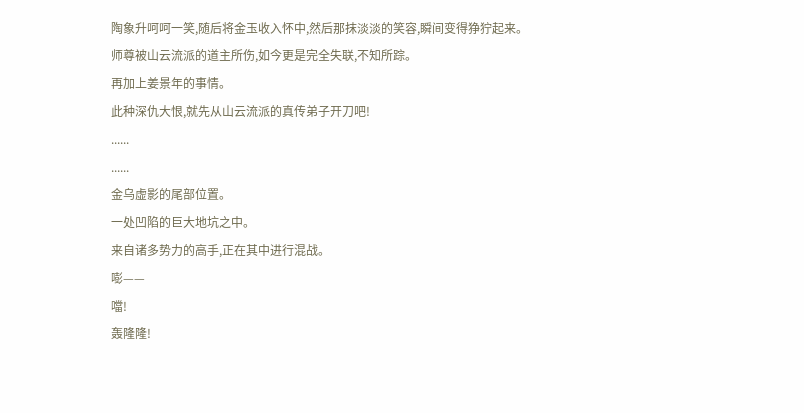陶象升呵呵一笑,随后将金玉收入怀中,然后那抹淡淡的笑容,瞬间变得狰狞起来。
师尊被山云流派的道主所伤,如今更是完全失联,不知所踪。
再加上姜景年的事情。
此种深仇大恨,就先从山云流派的真传弟子开刀吧!
......
......
金乌虚影的尾部位置。
一处凹陷的巨大地坑之中。
来自诸多势力的高手,正在其中进行混战。
嘭——
噹!
轰隆隆!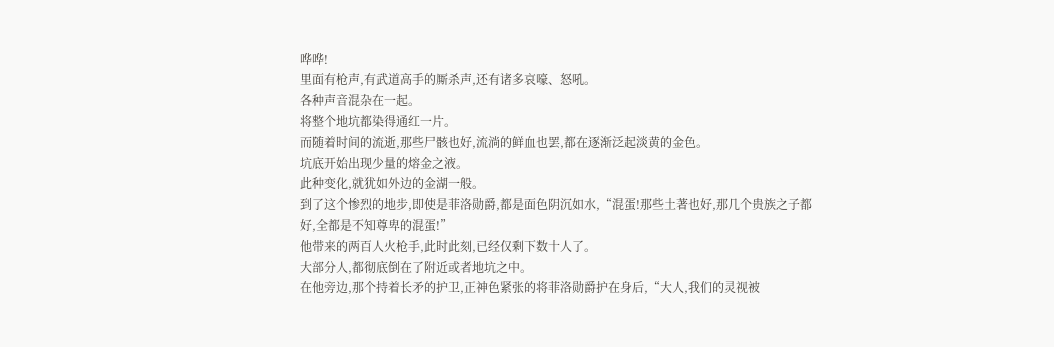哗哗!
里面有枪声,有武道高手的厮杀声,还有诸多哀嚎、怒吼。
各种声音混杂在一起。
将整个地坑都染得通红一片。
而随着时间的流逝,那些尸骸也好,流淌的鲜血也罢,都在逐渐泛起淡黄的金色。
坑底开始出现少量的熔金之液。
此种变化,就犹如外边的金湖一般。
到了这个惨烈的地步,即使是菲洛勋爵,都是面色阴沉如水,“混蛋!那些土著也好,那几个贵族之子都好,全都是不知尊卑的混蛋!”
他带来的两百人火枪手,此时此刻,已经仅剩下数十人了。
大部分人,都彻底倒在了附近或者地坑之中。
在他旁边,那个持着长矛的护卫,正神色紧张的将菲洛勋爵护在身后,“大人,我们的灵视被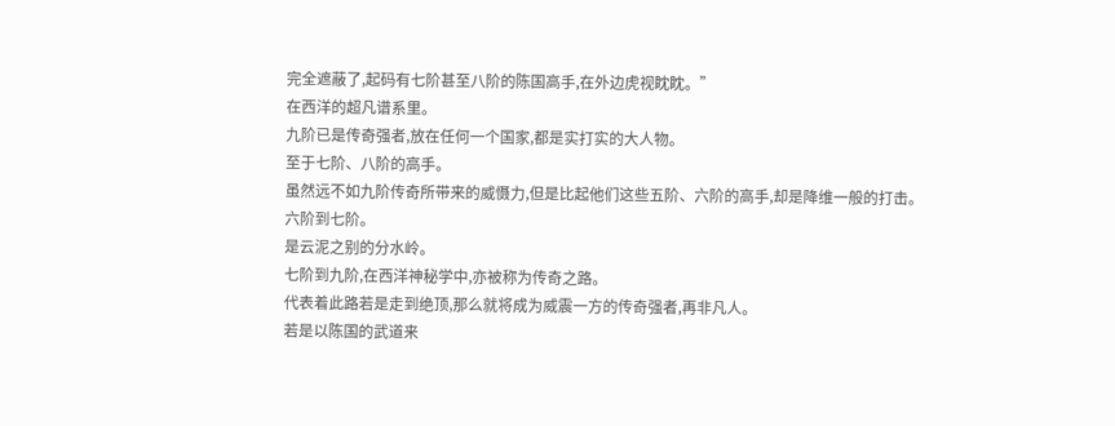完全遮蔽了,起码有七阶甚至八阶的陈国高手,在外边虎视眈眈。”
在西洋的超凡谱系里。
九阶已是传奇强者,放在任何一个国家,都是实打实的大人物。
至于七阶、八阶的高手。
虽然远不如九阶传奇所带来的威慑力,但是比起他们这些五阶、六阶的高手,却是降维一般的打击。
六阶到七阶。
是云泥之别的分水岭。
七阶到九阶,在西洋神秘学中,亦被称为传奇之路。
代表着此路若是走到绝顶,那么就将成为威震一方的传奇强者,再非凡人。
若是以陈国的武道来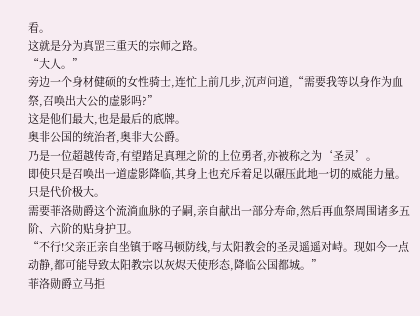看。
这就是分为真罡三重天的宗师之路。
“大人。”
旁边一个身材健硕的女性骑士,连忙上前几步,沉声问道,“需要我等以身作为血祭,召唤出大公的虚影吗?”
这是他们最大,也是最后的底牌。
奥非公国的统治者,奥非大公爵。
乃是一位超越传奇,有望踏足真理之阶的上位勇者,亦被称之为‘圣灵’。
即使只是召唤出一道虚影降临,其身上也充斥着足以碾压此地一切的威能力量。
只是代价极大。
需要菲洛勋爵这个流淌血脉的子嗣,亲自献出一部分寿命,然后再血祭周围诸多五阶、六阶的贴身护卫。
“不行!父亲正亲自坐镇于喀马顿防线,与太阳教会的圣灵遥遥对峙。现如今一点动静,都可能导致太阳教宗以灰烬天使形态,降临公国都城。”
菲洛勋爵立马拒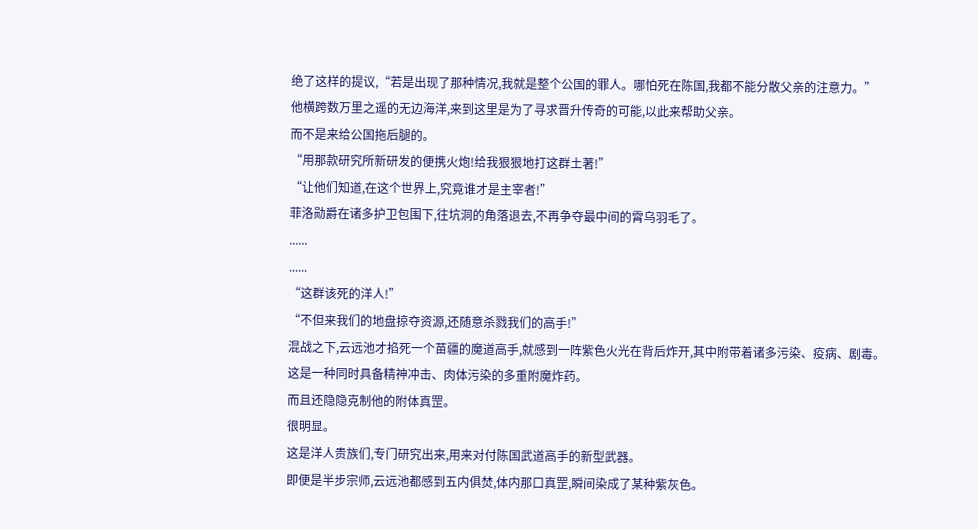绝了这样的提议,“若是出现了那种情况,我就是整个公国的罪人。哪怕死在陈国,我都不能分散父亲的注意力。”
他横跨数万里之遥的无边海洋,来到这里是为了寻求晋升传奇的可能,以此来帮助父亲。
而不是来给公国拖后腿的。
“用那款研究所新研发的便携火炮!给我狠狠地打这群土著!”
“让他们知道,在这个世界上,究竟谁才是主宰者!”
菲洛勋爵在诸多护卫包围下,往坑洞的角落退去,不再争夺最中间的霄乌羽毛了。
......
......
“这群该死的洋人!”
“不但来我们的地盘掠夺资源,还随意杀戮我们的高手!”
混战之下,云远池才掐死一个苗疆的魔道高手,就感到一阵紫色火光在背后炸开,其中附带着诸多污染、疫病、剧毒。
这是一种同时具备精神冲击、肉体污染的多重附魔炸药。
而且还隐隐克制他的附体真罡。
很明显。
这是洋人贵族们,专门研究出来,用来对付陈国武道高手的新型武器。
即便是半步宗师,云远池都感到五内俱焚,体内那口真罡,瞬间染成了某种紫灰色。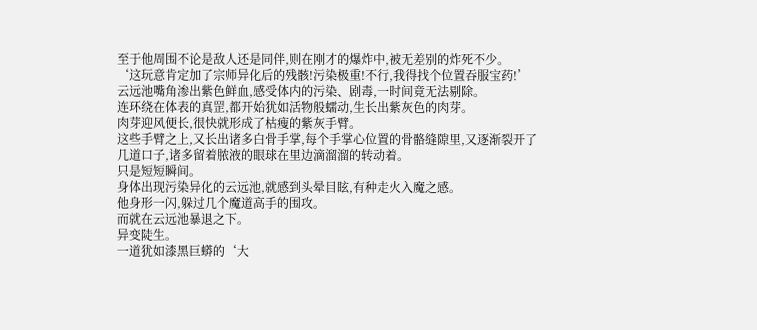至于他周围不论是敌人还是同伴,则在刚才的爆炸中,被无差别的炸死不少。
‘这玩意肯定加了宗师异化后的残骸!污染极重!不行,我得找个位置吞服宝药!’
云远池嘴角渗出紫色鲜血,感受体内的污染、剧毒,一时间竟无法剔除。
连环绕在体表的真罡,都开始犹如活物般蠕动,生长出紫灰色的肉芽。
肉芽迎风便长,很快就形成了枯瘦的紫灰手臂。
这些手臂之上,又长出诸多白骨手掌,每个手掌心位置的骨骼缝隙里,又逐渐裂开了几道口子,诸多留着脓液的眼球在里边滴溜溜的转动着。
只是短短瞬间。
身体出现污染异化的云远池,就感到头晕目眩,有种走火入魔之感。
他身形一闪,躲过几个魔道高手的围攻。
而就在云远池暴退之下。
异变陡生。
一道犹如漆黑巨蟒的‘大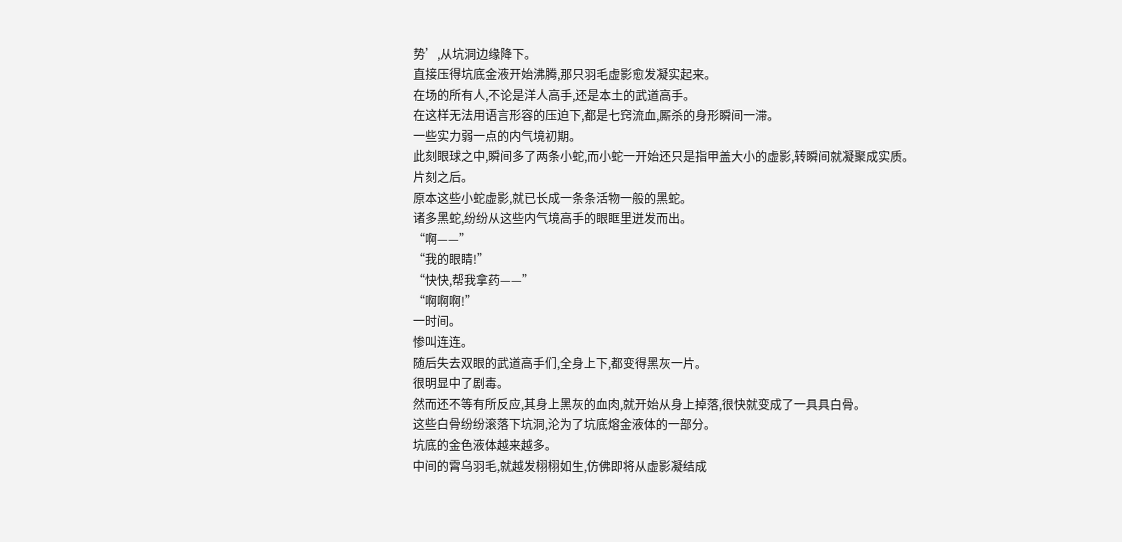势’,从坑洞边缘降下。
直接压得坑底金液开始沸腾,那只羽毛虚影愈发凝实起来。
在场的所有人,不论是洋人高手,还是本土的武道高手。
在这样无法用语言形容的压迫下,都是七窍流血,厮杀的身形瞬间一滞。
一些实力弱一点的内气境初期。
此刻眼球之中,瞬间多了两条小蛇,而小蛇一开始还只是指甲盖大小的虚影,转瞬间就凝聚成实质。
片刻之后。
原本这些小蛇虚影,就已长成一条条活物一般的黑蛇。
诸多黑蛇,纷纷从这些内气境高手的眼眶里迸发而出。
“啊——”
“我的眼睛!”
“快快,帮我拿药——”
“啊啊啊!”
一时间。
惨叫连连。
随后失去双眼的武道高手们,全身上下,都变得黑灰一片。
很明显中了剧毒。
然而还不等有所反应,其身上黑灰的血肉,就开始从身上掉落,很快就变成了一具具白骨。
这些白骨纷纷滚落下坑洞,沦为了坑底熔金液体的一部分。
坑底的金色液体越来越多。
中间的霄乌羽毛,就越发栩栩如生,仿佛即将从虚影凝结成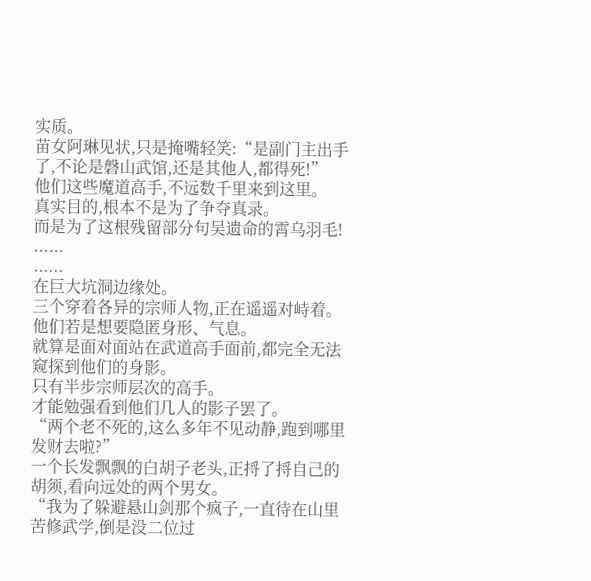实质。
苗女阿琳见状,只是掩嘴轻笑:“是副门主出手了,不论是磐山武馆,还是其他人,都得死!”
他们这些魔道高手,不远数千里来到这里。
真实目的,根本不是为了争夺真录。
而是为了这根残留部分句吴遗命的霄乌羽毛!
......
......
在巨大坑洞边缘处。
三个穿着各异的宗师人物,正在遥遥对峙着。
他们若是想要隐匿身形、气息。
就算是面对面站在武道高手面前,都完全无法窥探到他们的身影。
只有半步宗师层次的高手。
才能勉强看到他们几人的影子罢了。
“两个老不死的,这么多年不见动静,跑到哪里发财去啦?”
一个长发飘飘的白胡子老头,正捋了捋自己的胡须,看向远处的两个男女。
“我为了躲避悬山剑那个疯子,一直待在山里苦修武学,倒是没二位过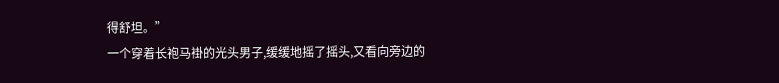得舒坦。”
一个穿着长袍马褂的光头男子,缓缓地摇了摇头,又看向旁边的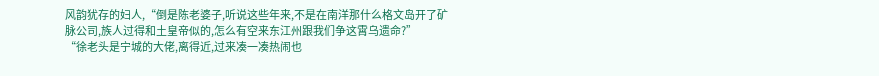风韵犹存的妇人,“倒是陈老婆子,听说这些年来,不是在南洋那什么格文岛开了矿脉公司,族人过得和土皇帝似的,怎么有空来东江州跟我们争这霄乌遗命?”
“徐老头是宁城的大佬,离得近,过来凑一凑热闹也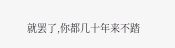就罢了,你都几十年来不踏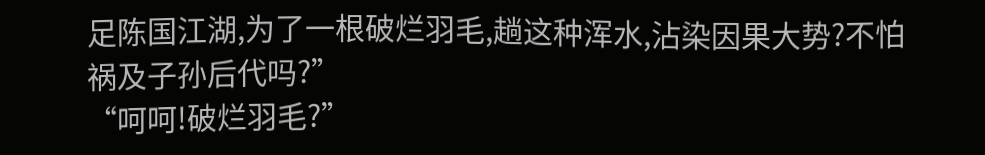足陈国江湖,为了一根破烂羽毛,趟这种浑水,沾染因果大势?不怕祸及子孙后代吗?”
“呵呵!破烂羽毛?”